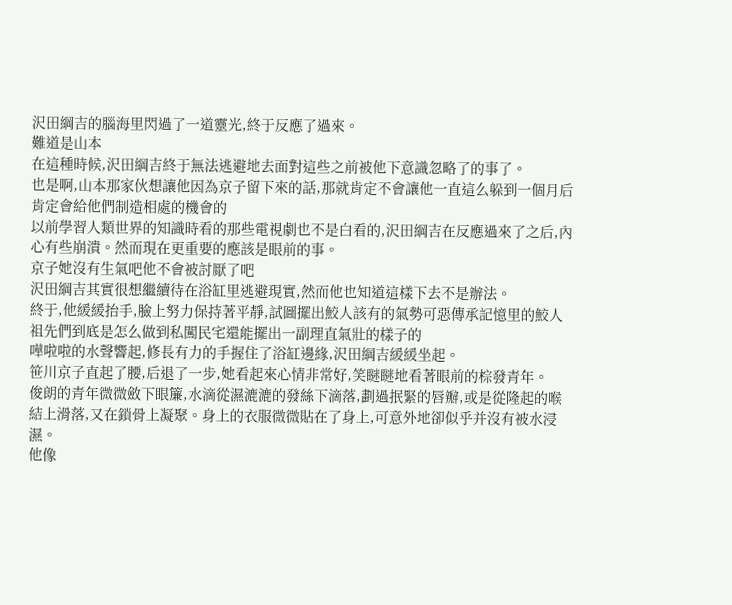沢田綱吉的腦海里閃過了一道靈光,終于反應了過來。
難道是山本
在這種時候,沢田綱吉終于無法逃避地去面對這些之前被他下意識忽略了的事了。
也是啊,山本那家伙想讓他因為京子留下來的話,那就肯定不會讓他一直這么躲到一個月后肯定會給他們制造相處的機會的
以前學習人類世界的知識時看的那些電視劇也不是白看的,沢田綱吉在反應過來了之后,內心有些崩潰。然而現在更重要的應該是眼前的事。
京子她沒有生氣吧他不會被討厭了吧
沢田綱吉其實很想繼續待在浴缸里逃避現實,然而他也知道這樣下去不是辦法。
終于,他緩緩抬手,臉上努力保持著平靜,試圖擺出鮫人該有的氣勢可惡傳承記憶里的鮫人祖先們到底是怎么做到私闖民宅還能擺出一副理直氣壯的樣子的
嘩啦啦的水聲響起,修長有力的手握住了浴缸邊緣,沢田綱吉緩緩坐起。
笹川京子直起了腰,后退了一步,她看起來心情非常好,笑瞇瞇地看著眼前的棕發青年。
俊朗的青年微微斂下眼簾,水滴從濕漉漉的發絲下滴落,劃過抿緊的唇瓣,或是從隆起的喉結上滑落,又在鎖骨上凝聚。身上的衣服微微貼在了身上,可意外地卻似乎并沒有被水浸濕。
他像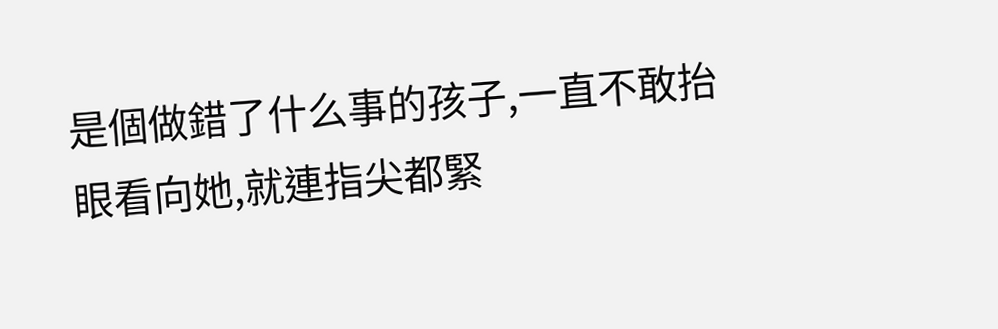是個做錯了什么事的孩子,一直不敢抬眼看向她,就連指尖都緊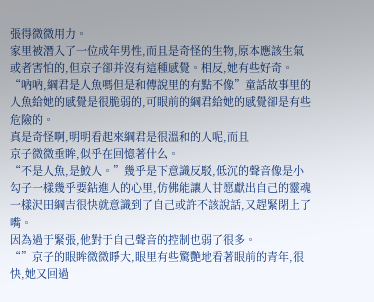張得微微用力。
家里被潛入了一位成年男性,而且是奇怪的生物,原本應該生氣或者害怕的,但京子卻并沒有這種感覺。相反,她有些好奇。
“吶吶,綱君是人魚嗎但是和傳說里的有點不像”童話故事里的人魚給她的感覺是很脆弱的,可眼前的綱君給她的感覺卻是有些危險的。
真是奇怪啊,明明看起來綱君是很溫和的人呢,而且
京子微微垂眸,似乎在回憶著什么。
“不是人魚,是鮫人。”幾乎是下意識反駁,低沉的聲音像是小勾子一樣幾乎要鉆進人的心里,仿佛能讓人甘愿獻出自己的靈魂一樣沢田綱吉很快就意識到了自己或許不該說話,又趕緊閉上了嘴。
因為過于緊張,他對于自己聲音的控制也弱了很多。
“”京子的眼眸微微睜大,眼里有些驚艷地看著眼前的青年,很快,她又回過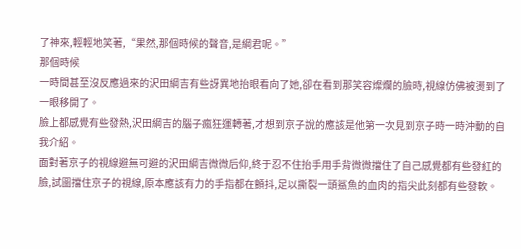了神來,輕輕地笑著,“果然,那個時候的聲音,是綱君呢。”
那個時候
一時間甚至沒反應過來的沢田綱吉有些訝異地抬眼看向了她,卻在看到那笑容燦爛的臉時,視線仿佛被燙到了一眼移開了。
臉上都感覺有些發熱,沢田綱吉的腦子瘋狂運轉著,才想到京子說的應該是他第一次見到京子時一時沖動的自我介紹。
面對著京子的視線避無可避的沢田綱吉微微后仰,終于忍不住抬手用手背微微擋住了自己感覺都有些發紅的臉,試圖擋住京子的視線,原本應該有力的手指都在顫抖,足以撕裂一頭鯊魚的血肉的指尖此刻都有些發軟。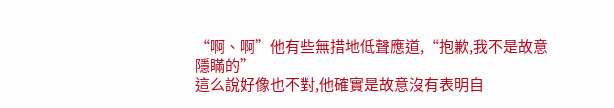“啊、啊”他有些無措地低聲應道,“抱歉,我不是故意隱瞞的”
這么說好像也不對,他確實是故意沒有表明自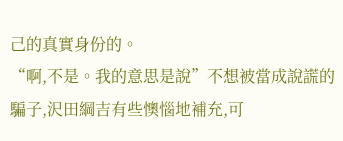己的真實身份的。
“啊,不是。我的意思是說”不想被當成說謊的騙子,沢田綱吉有些懊惱地補充,可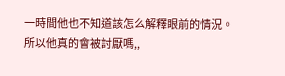一時間他也不知道該怎么解釋眼前的情況。
所以他真的會被討厭嗎,,